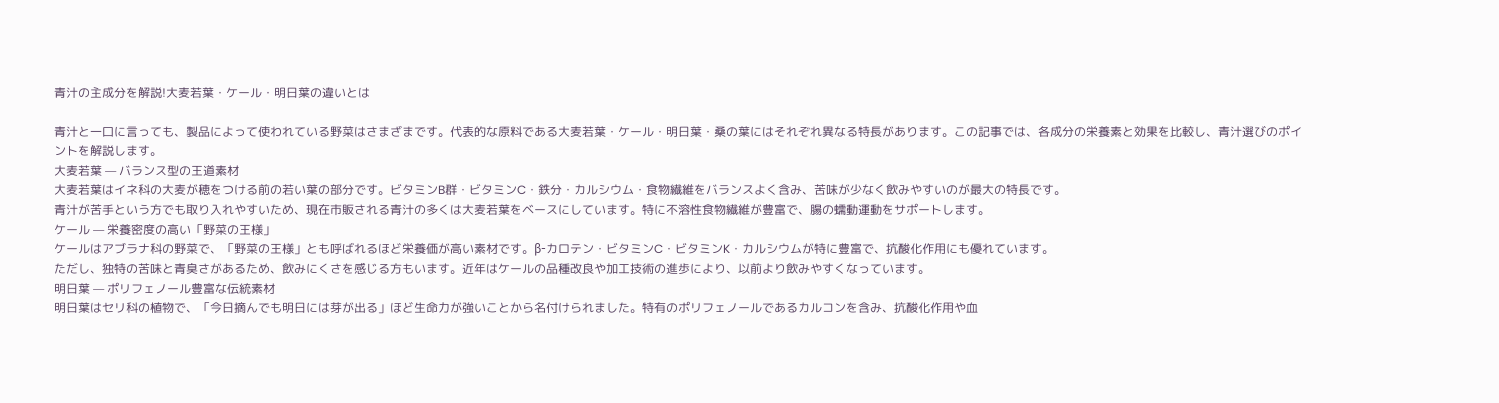青汁の主成分を解説!大麦若葉・ケール・明日葉の違いとは

青汁と一口に言っても、製品によって使われている野菜はさまざまです。代表的な原料である大麦若葉・ケール・明日葉・桑の葉にはそれぞれ異なる特長があります。この記事では、各成分の栄養素と効果を比較し、青汁選びのポイントを解説します。
大麦若葉 — バランス型の王道素材
大麦若葉はイネ科の大麦が穂をつける前の若い葉の部分です。ビタミンB群・ビタミンC・鉄分・カルシウム・食物繊維をバランスよく含み、苦味が少なく飲みやすいのが最大の特長です。
青汁が苦手という方でも取り入れやすいため、現在市販される青汁の多くは大麦若葉をベースにしています。特に不溶性食物繊維が豊富で、腸の蠕動運動をサポートします。
ケール — 栄養密度の高い「野菜の王様」
ケールはアブラナ科の野菜で、「野菜の王様」とも呼ばれるほど栄養価が高い素材です。β-カロテン・ビタミンC・ビタミンK・カルシウムが特に豊富で、抗酸化作用にも優れています。
ただし、独特の苦味と青臭さがあるため、飲みにくさを感じる方もいます。近年はケールの品種改良や加工技術の進歩により、以前より飲みやすくなっています。
明日葉 — ポリフェノール豊富な伝統素材
明日葉はセリ科の植物で、「今日摘んでも明日には芽が出る」ほど生命力が強いことから名付けられました。特有のポリフェノールであるカルコンを含み、抗酸化作用や血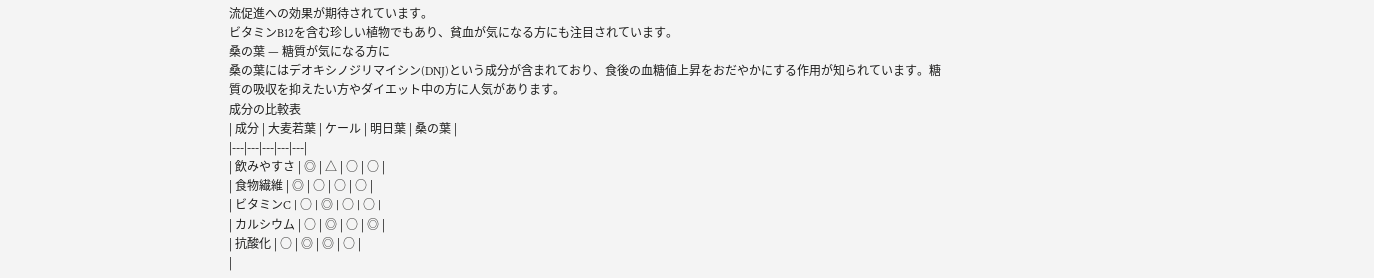流促進への効果が期待されています。
ビタミンB12を含む珍しい植物でもあり、貧血が気になる方にも注目されています。
桑の葉 — 糖質が気になる方に
桑の葉にはデオキシノジリマイシン(DNJ)という成分が含まれており、食後の血糖値上昇をおだやかにする作用が知られています。糖質の吸収を抑えたい方やダイエット中の方に人気があります。
成分の比較表
| 成分 | 大麦若葉 | ケール | 明日葉 | 桑の葉 |
|---|---|---|---|---|
| 飲みやすさ | ◎ | △ | ○ | ○ |
| 食物繊維 | ◎ | ○ | ○ | ○ |
| ビタミンC | ○ | ◎ | ○ | ○ |
| カルシウム | ○ | ◎ | ○ | ◎ |
| 抗酸化 | ○ | ◎ | ◎ | ○ |
|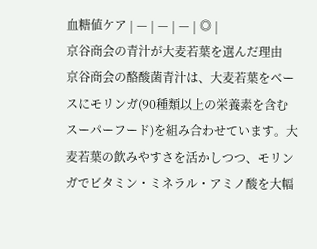血糖値ケア | — | — | — | ◎ |
京谷商会の青汁が大麦若葉を選んだ理由
京谷商会の酪酸菌青汁は、大麦若葉をベースにモリンガ(90種類以上の栄養素を含むスーパーフード)を組み合わせています。大麦若葉の飲みやすさを活かしつつ、モリンガでビタミン・ミネラル・アミノ酸を大幅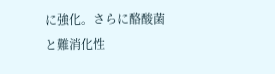に強化。さらに酪酸菌と難消化性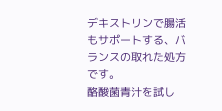デキストリンで腸活もサポートする、バランスの取れた処方です。
酪酸菌青汁を試し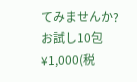てみませんか?
お試し10包 ¥1,000(税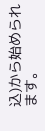込)から始められます。